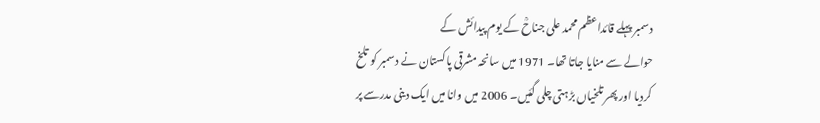دسمبر پہلے قائداعظم محمد علی جناحؒ کے یوم پیدائش کے
حوالے سے منایا جاتا تھا۔ 1971 میں سانحہ مشرقی پاکستان نے دسمبر کو تلخ
کردیا اور پھر تلخیاں بڑہتی چلی گئیں۔ 2006 میں وانا میں ایک دینی مدرسے پر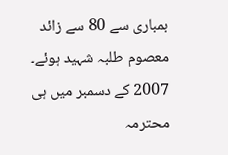بمباری سے 80 سے زائد معصوم طلبہ شہید ہوئے۔ 2007 کے دسمبر میں ہی محترمہ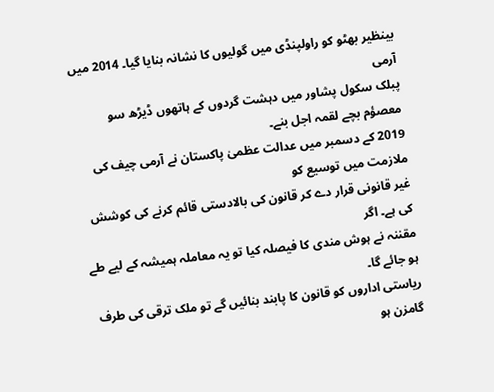بینظیر بھٹو کو راولپنڈی میں گولیوں کا نشانہ بنایا گیا۔ 2014 میں آرمی
پبلک سکول پشاور میں دہشت گردوں کے ہاتھوں ڈیڑھ سو معصؤم بچے لقمہ اجل بنے۔
2019 کے دسمبر میں عدالت عظمیٰ پاکستان نے آرمی چیف کی ملازمت میں توسیع کو
غیر قانونی قرار دے کر قانون کی بالادستی قائم کرنے کی کوشش کی ہے۔ اگر
مقننہ نے ہوش مندی کا فیصلہ کیا تو یہ معاملہ ہمیشہ کے لیے طے ہو جائے گا۔
ریاستی اداروں کو قانون کا پابند بنائیں گے تو ملک ترقی کی طرف گامزن ہو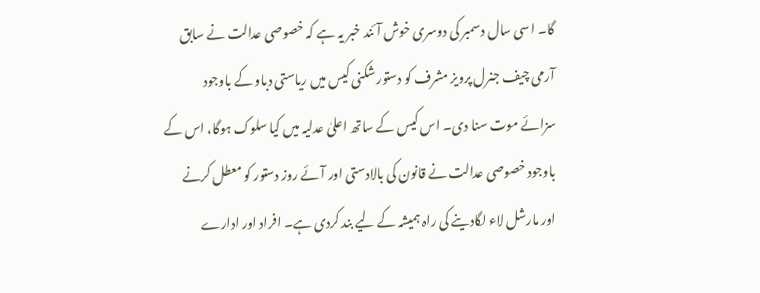گا۔ اسی سال دسمبر کی دوسری خوش آئند خبر یہ ہے کہ خصوصی عدالت نے سابق
آرمی چیف جنرل پرویز مشرف کو دستور شکنی کیس میں ریاستی دباو کے باوجود
سزائے موت سنا دی۔ اس کیس کے ساتھ اعلیٰ عدلیہ میں کیا سلوک ہوگا، اس کے
باوجود خصوصی عدالت نے قانون کی بالادستی اور آئے روز دستور کو معطل کرنے
اور مارشل لاء لگادینے کی راہ ہمیشہ کے لیے بند کردی ہے۔ افراد اور ادارے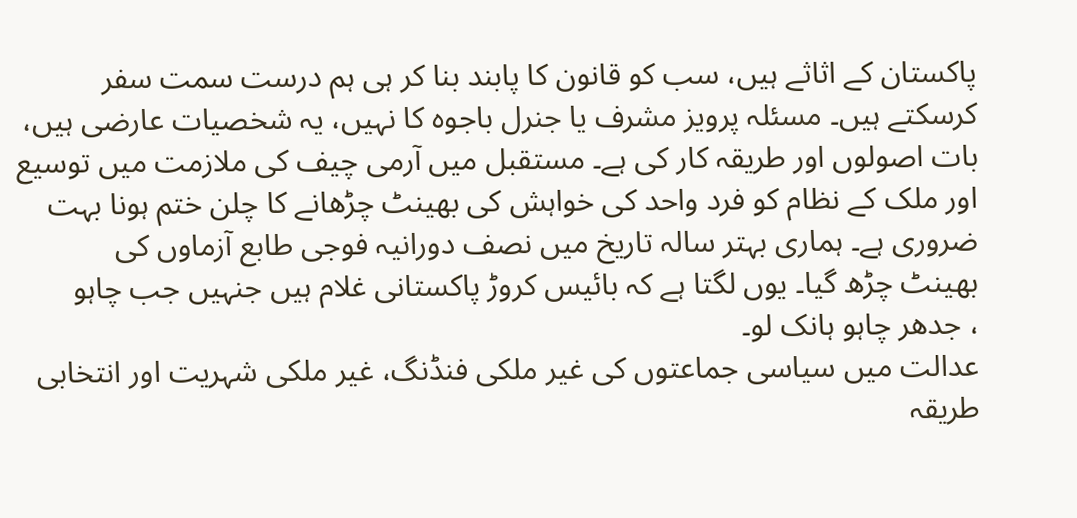پاکستان کے اثاثے ہیں، سب کو قانون کا پابند بنا کر ہی ہم درست سمت سفر
کرسکتے ہیں۔ مسئلہ پرویز مشرف یا جنرل باجوہ کا نہیں، یہ شخصیات عارضی ہیں،
بات اصولوں اور طریقہ کار کی ہے۔ مستقبل میں آرمی چیف کی ملازمت میں توسیع
اور ملک کے نظام کو فرد واحد کی خواہش کی بھینٹ چڑھانے کا چلن ختم ہونا بہت
ضروری ہے۔ ہماری بہتر سالہ تاریخ میں نصف دورانیہ فوجی طابع آزماوں کی
بھینٹ چڑھ گیا۔ یوں لگتا ہے کہ بائیس کروڑ پاکستانی غلام ہیں جنہیں جب چاہو
، جدھر چاہو ہانک لو۔
عدالت میں سیاسی جماعتوں کی غیر ملکی فنڈنگ، غیر ملکی شہریت اور انتخابی
طریقہ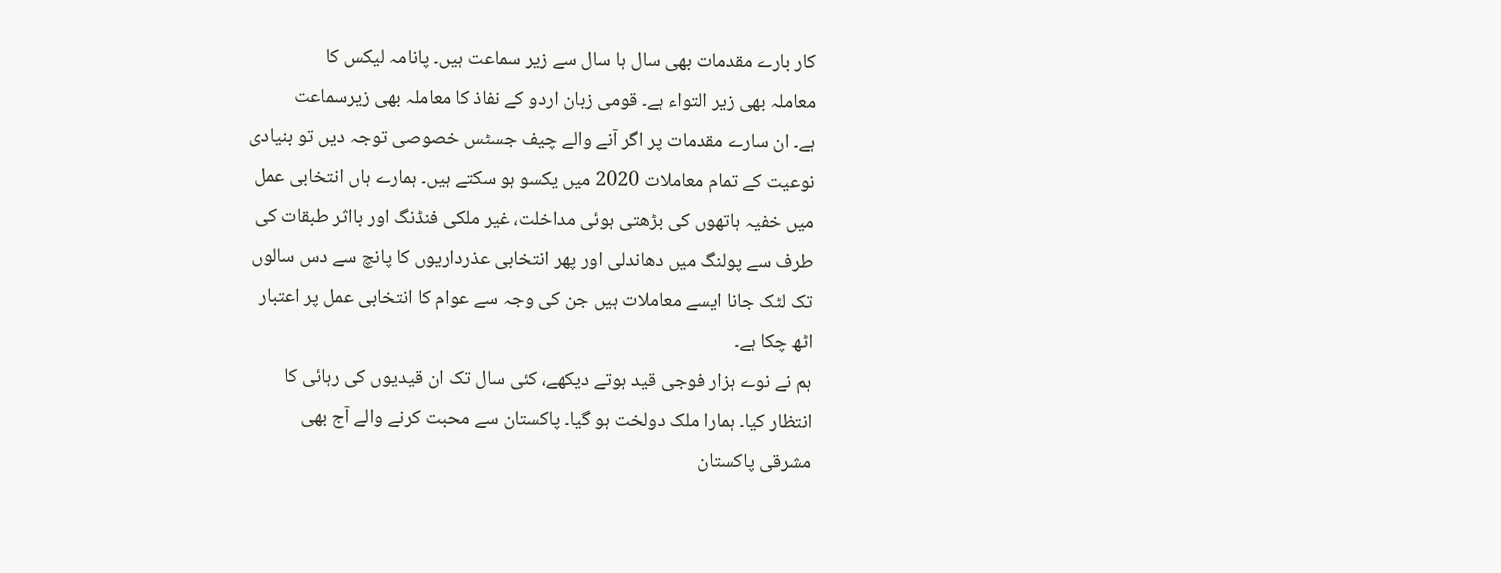کار بارے مقدمات بھی سال ہا سال سے زیر سماعت ہیں۔ پانامہ لیکس کا
معاملہ بھی زیر التواء ہے۔ قومی زبان اردو کے نفاذ کا معاملہ بھی زیرسماعت
ہے۔ ان سارے مقدمات پر اگر آنے والے چیف جسٹس خصوصی توجہ دیں تو بنیادی
نوعیت کے تمام معاملات 2020 میں یکسو ہو سکتے ہیں۔ ہمارے ہاں انتخابی عمل
میں خفیہ ہاتھوں کی بڑھتی ہوئی مداخلت، غیر ملکی فنڈنگ اور بااثر طبقات کی
طرف سے پولنگ میں دھاندلی اور پھر انتخابی عذرداریوں کا پانچ سے دس سالوں
تک لٹک جانا ایسے معاملات ہیں جن کی وجہ سے عوام کا انتخابی عمل پر اعتبار
اٹھ چکا ہے۔
ہم نے نوے ہزار فوجی قید ہوتے دیکھے، کئی سال تک ان قیدیوں کی رہائی کا
انتظار کیا۔ ہمارا ملک دولخت ہو گیا۔ پاکستان سے محبت کرنے والے آج بھی
مشرقی پاکستان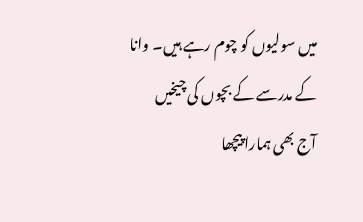میں سولیوں کو چوم رہے ہیں۔ وانا کے مدرسے کے بچوں کی چیخیں
آج بھی ہمارا پیچھا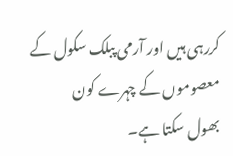کررہی ہیں اور آرمی پبلک سکول کے معصوموں کے چہرے کون
بھول سکتا ہے۔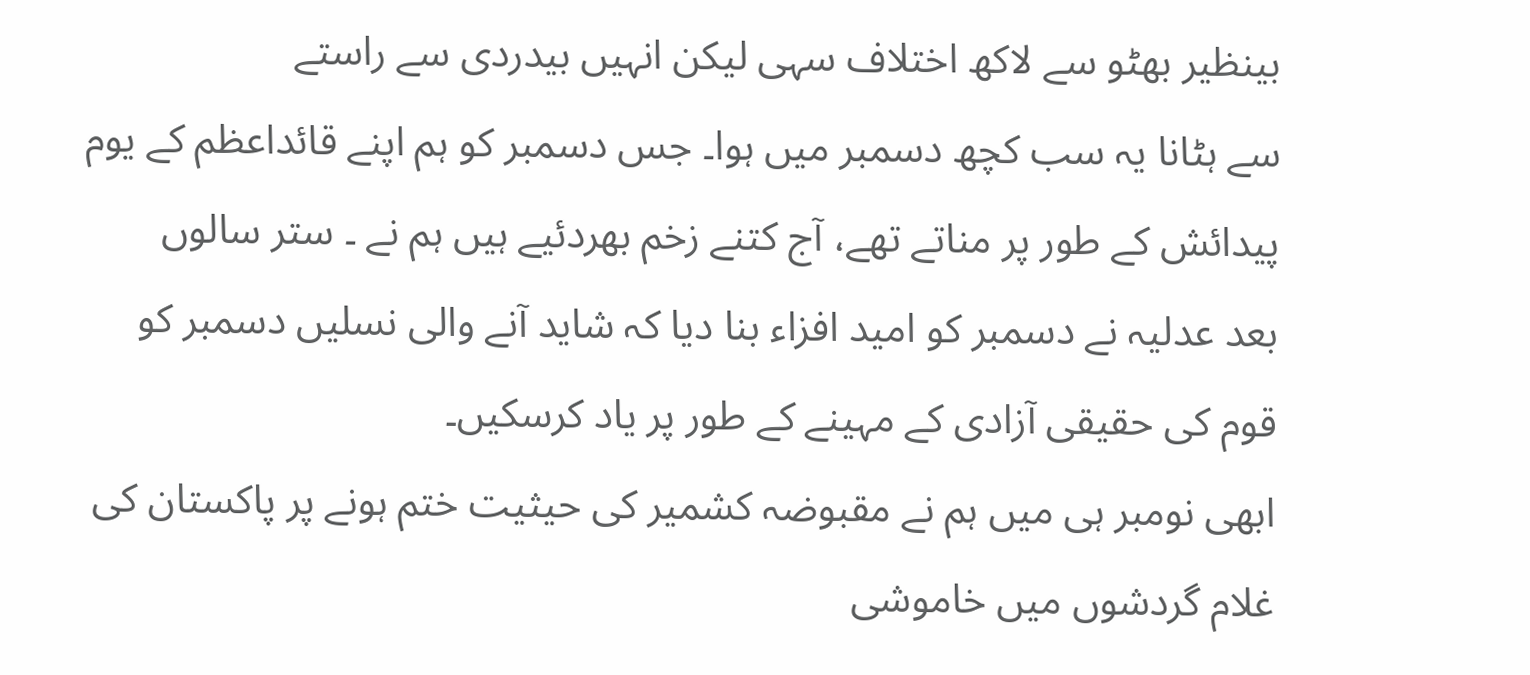بینظیر بھٹو سے لاکھ اختلاف سہی لیکن انہیں بیدردی سے راستے
سے ہٹانا یہ سب کچھ دسمبر میں ہوا۔ جس دسمبر کو ہم اپنے قائداعظم کے یوم
پیدائش کے طور پر مناتے تھے، آج کتنے زخم بھردئیے ہیں ہم نے ۔ ستر سالوں
بعد عدلیہ نے دسمبر کو امید افزاء بنا دیا کہ شاید آنے والی نسلیں دسمبر کو
قوم کی حقیقی آزادی کے مہینے کے طور پر یاد کرسکیں۔
ابھی نومبر ہی میں ہم نے مقبوضہ کشمیر کی حیثیت ختم ہونے پر پاکستان کی
غلام گردشوں میں خاموشی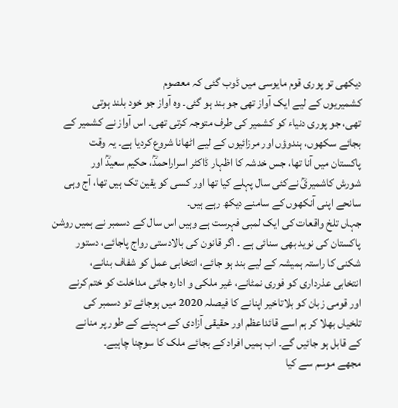دیکھی تو پوری قوم مایوسی میں ڈوب گئی کہ معصوم
کشمیریوں کے لیے ایک آواز تھی جو بند ہو گئی۔ وہ آواز جو خود بلند ہوتی
تھی، جو پوری دنیاء کو کشمیر کی طرف متوجہ کرتی تھی۔ اس آواز نے کشمیر کے
بجائے سکھوں، ہندوؤں اور مرزائیوں کے لیے اٹھانا شروع کردیا ہے۔ یہ وقت
پاکستان میں آنا تھا، جس خدشہ کا اظہار ڈاکٹر اسراراحمدؒ، حکیم سعیدؒ اور
شورش کاشمیریؒ نےکئی سال پہلے کیا تھا اور کسی کو یقین تک ہیں تھا، آج وہی
سانحے اپنی آنکھوں کے سامنے دیکھ رہے ہیں۔
جہاں تلخ واقعات کی ایک لمبی فہرست ہے وہیں اس سال کے دسمبر نے ہمیں روشن
پاکستان کی نوید بھی سنائی ہے ۔ اگر قانون کی بالادستی رواج پاجائے، دستور
شکنی کا راستہ ہمیشہ کے لیے بند ہو جائے، انتخابی عمل کو شفاف بنانے،
انتخابی عذرداری کو فوری نمٹانے، غیر ملکی و ادارہ جاتی مداخلت کو ختم کرنے
اور قومی زبان کو بلاتاخیر اپنانے کا فیصلہ 2020 میں ہوجائے تو دسمبر کی
تلخیاں بھلا کر ہم اسے قائداعظم اور حقیقی آزادی کے مہینے کے طور پر منانے
کے قابل ہو جائیں گے۔ اب ہمیں افراد کے بجائے ملک کا سوچنا چاہیے۔
مجھے موسم سے کیا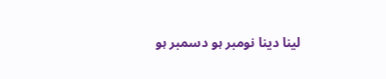لینا دینا نومبر ہو دسمبر ہو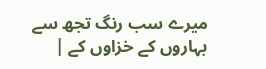میرے سب رنگ تجھ سے بہاروں کے خزاوں کے |